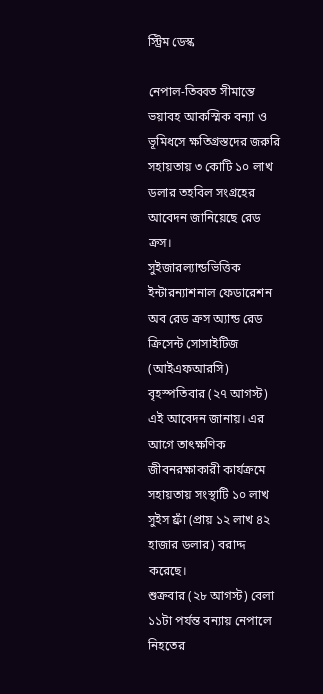স্ট্রিম ডেস্ক

নেপাল-তিব্বত সীমান্তে ভয়াবহ আকস্মিক বন্যা ও ভূমিধসে ক্ষতিগ্রস্তদের জরুরি সহায়তায় ৩ কোটি ১০ লাখ ডলার তহবিল সংগ্রহের আবেদন জানিয়েছে রেড ক্রস।
সুইজারল্যান্ডভিত্তিক ইন্টারন্যাশনাল ফেডারেশন অব রেড ক্রস অ্যান্ড রেড ক্রিসেন্ট সোসাইটিজ (আইএফআরসি) বৃহস্পতিবার (২৭ আগস্ট) এই আবেদন জানায়। এর আগে তাৎক্ষণিক জীবনরক্ষাকারী কার্যক্রমে সহায়তায় সংস্থাটি ১০ লাখ সুইস ফ্রাঁ (প্রায় ১২ লাখ ৪২ হাজার ডলার) বরাদ্দ করেছে।
শুক্রবার (২৮ আগস্ট) বেলা ১১টা পর্যন্ত বন্যায় নেপালে নিহতের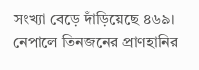সংখ্যা বেড়ে দাঁড়িয়েছে ৪৬৯। নেপালে তিনজনের প্রাণহানির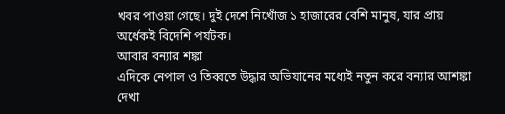খবর পাওয়া গেছে। দুই দেশে নিখোঁজ ১ হাজারের বেশি মানুষ, যার প্রায় অর্ধেকই বিদেশি পর্যটক।
আবার বন্যার শঙ্কা
এদিকে নেপাল ও তিব্বতে উদ্ধার অভিযানের মধ্যেই নতুন করে বন্যার আশঙ্কা দেখা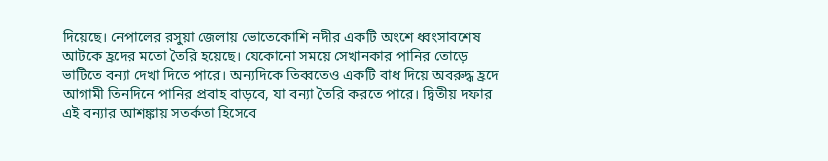দিয়েছে। নেপালের রসুয়া জেলায় ভোতেকোশি নদীর একটি অংশে ধ্বংসাবশেষ আটকে হ্রদের মতো তৈরি হয়েছে। যেকোনো সময়ে সেখানকার পানির তোড়ে ভাটিতে বন্যা দেখা দিতে পারে। অন্যদিকে তিব্বতেও একটি বাধ দিয়ে অবরুদ্ধ হ্রদে আগামী তিনদিনে পানির প্রবাহ বাড়বে, যা বন্যা তৈরি করতে পারে। দ্বিতীয় দফার এই বন্যার আশঙ্কায় সতর্কতা হিসেবে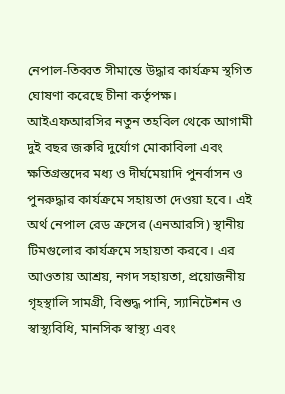নেপাল-তিব্বত সীমান্তে উদ্ধার কার্যক্রম স্থগিত ঘোষণা করেছে চীনা কর্তৃপক্ষ।
আইএফআরসির নতুন তহবিল থেকে আগামী দুই বছর জরুরি দুর্যোগ মোকাবিলা এবং ক্ষতিগ্রস্তদের মধ্য ও দীর্ঘমেয়াদি পুনর্বাসন ও পুনরুদ্ধার কার্যক্রমে সহায়তা দেওয়া হবে। এই অর্থ নেপাল রেড ক্রসের (এনআরসি) স্থানীয় টিমগুলোর কার্যক্রমে সহায়তা করবে। এর আওতায় আশ্রয়, নগদ সহায়তা, প্রয়োজনীয় গৃহস্থালি সামগ্রী, বিশুদ্ধ পানি, স্যানিটেশন ও স্বাস্থ্যবিধি, মানসিক স্বাস্থ্য এবং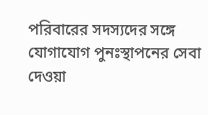পরিবারের সদস্যদের সঙ্গে যোগাযোগ পুনঃস্থাপনের সেবা দেওয়া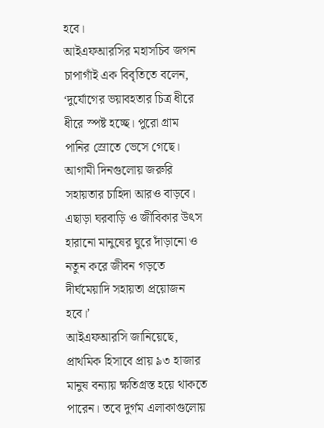হবে।
আইএফআরসির মহাসচিব জগন চাপাগাঁই এক বিবৃতিতে বলেন, ‘দুর্যোগের ভয়াবহতার চিত্র ধীরে ধীরে স্পষ্ট হচ্ছে। পুরো গ্রাম পানির স্রোতে ভেসে গেছে। আগামী দিনগুলোয় জরুরি সহায়তার চাহিদা আরও বাড়বে। এছাড়া ঘরবাড়ি ও জীবিকার উৎস হারানো মানুষের ঘুরে দাঁড়ানো ও নতুন করে জীবন গড়তে দীর্ঘমেয়াদি সহায়তা প্রয়োজন হবে।’
আইএফআরসি জানিয়েছে, প্রাথমিক হিসাবে প্রায় ৯৩ হাজার মানুষ বন্যায় ক্ষতিগ্রস্ত হয়ে থাকতে পারেন। তবে দুর্গম এলাকাগুলোয়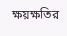ক্ষয়ক্ষতির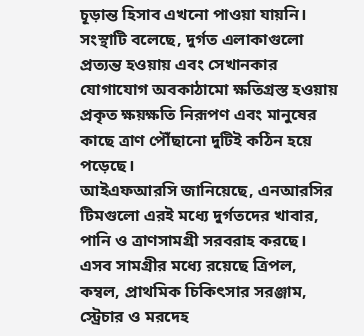চূড়ান্ত হিসাব এখনো পাওয়া যায়নি। সংস্থাটি বলেছে, দুর্গত এলাকাগুলো প্রত্যন্ত হওয়ায় এবং সেখানকার যোগাযোগ অবকাঠামো ক্ষতিগ্রস্ত হওয়ায় প্রকৃত ক্ষয়ক্ষতি নিরূপণ এবং মানুষের কাছে ত্রাণ পৌঁছানো দুটিই কঠিন হয়ে পড়েছে।
আইএফআরসি জানিয়েছে, এনআরসির টিমগুলো এরই মধ্যে দুর্গতদের খাবার, পানি ও ত্রাণসামগ্রী সরবরাহ করছে। এসব সামগ্রীর মধ্যে রয়েছে ত্রিপল, কম্বল, প্রাথমিক চিকিৎসার সরঞ্জাম, স্ট্রেচার ও মরদেহ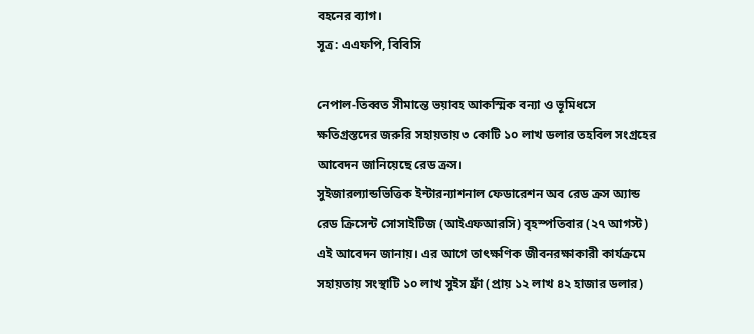বহনের ব্যাগ।
সূত্র: এএফপি, বিবিসি

নেপাল-তিব্বত সীমান্তে ভয়াবহ আকস্মিক বন্যা ও ভূমিধসে ক্ষতিগ্রস্তদের জরুরি সহায়তায় ৩ কোটি ১০ লাখ ডলার তহবিল সংগ্রহের আবেদন জানিয়েছে রেড ক্রস।
সুইজারল্যান্ডভিত্তিক ইন্টারন্যাশনাল ফেডারেশন অব রেড ক্রস অ্যান্ড রেড ক্রিসেন্ট সোসাইটিজ (আইএফআরসি) বৃহস্পতিবার (২৭ আগস্ট) এই আবেদন জানায়। এর আগে তাৎক্ষণিক জীবনরক্ষাকারী কার্যক্রমে সহায়তায় সংস্থাটি ১০ লাখ সুইস ফ্রাঁ (প্রায় ১২ লাখ ৪২ হাজার ডলার)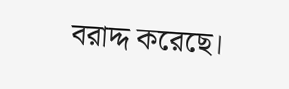বরাদ্দ করেছে।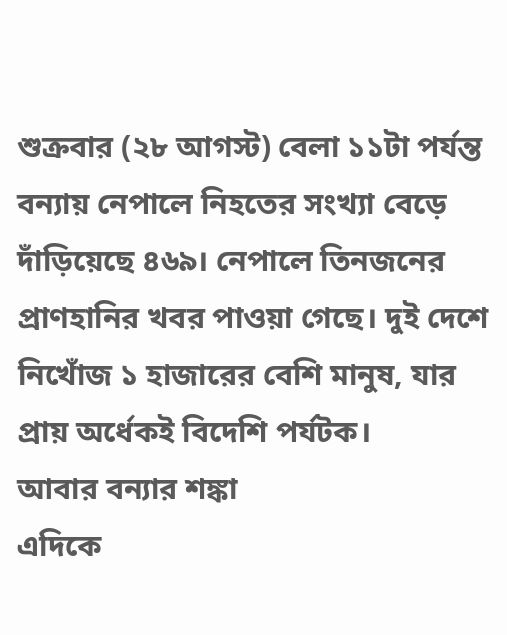শুক্রবার (২৮ আগস্ট) বেলা ১১টা পর্যন্ত বন্যায় নেপালে নিহতের সংখ্যা বেড়ে দাঁড়িয়েছে ৪৬৯। নেপালে তিনজনের প্রাণহানির খবর পাওয়া গেছে। দুই দেশে নিখোঁজ ১ হাজারের বেশি মানুষ, যার প্রায় অর্ধেকই বিদেশি পর্যটক।
আবার বন্যার শঙ্কা
এদিকে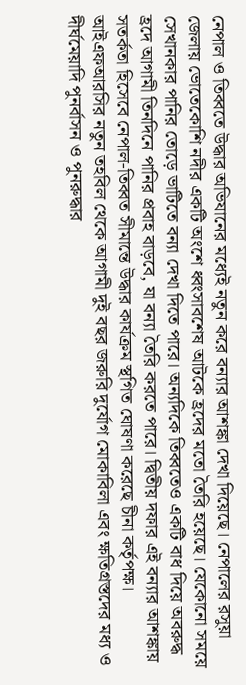নেপাল ও তিব্বতে উদ্ধার অভিযানের মধ্যেই নতুন করে বন্যার আশঙ্কা দেখা দিয়েছে। নেপালের রসুয়া জেলায় ভোতেকোশি নদীর একটি অংশে ধ্বংসাবশেষ আটকে হ্রদের মতো তৈরি হয়েছে। যেকোনো সময়ে সেখানকার পানির তোড়ে ভাটিতে বন্যা দেখা দিতে পারে। অন্যদিকে তিব্বতেও একটি বাধ দিয়ে অবরুদ্ধ হ্রদে আগামী তিনদিনে পানির প্রবাহ বাড়বে, যা বন্যা তৈরি করতে পারে। দ্বিতীয় দফার এই বন্যার আশঙ্কায় সতর্কতা হিসেবে নেপাল-তিব্বত সীমান্তে উদ্ধার কার্যক্রম স্থগিত ঘোষণা করেছে চীনা কর্তৃপক্ষ।
আইএফআরসির নতুন তহবিল থেকে আগামী দুই বছর জরুরি দুর্যোগ মোকাবিলা এবং ক্ষতিগ্রস্তদের মধ্য ও দীর্ঘমেয়াদি পুনর্বাসন ও পুনরুদ্ধার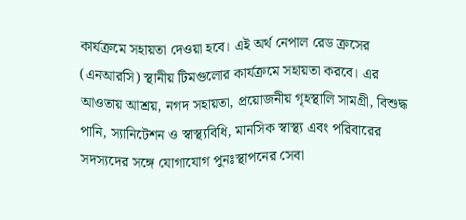কার্যক্রমে সহায়তা দেওয়া হবে। এই অর্থ নেপাল রেড ক্রসের (এনআরসি) স্থানীয় টিমগুলোর কার্যক্রমে সহায়তা করবে। এর আওতায় আশ্রয়, নগদ সহায়তা, প্রয়োজনীয় গৃহস্থালি সামগ্রী, বিশুদ্ধ পানি, স্যানিটেশন ও স্বাস্থ্যবিধি, মানসিক স্বাস্থ্য এবং পরিবারের সদস্যদের সঙ্গে যোগাযোগ পুনঃস্থাপনের সেবা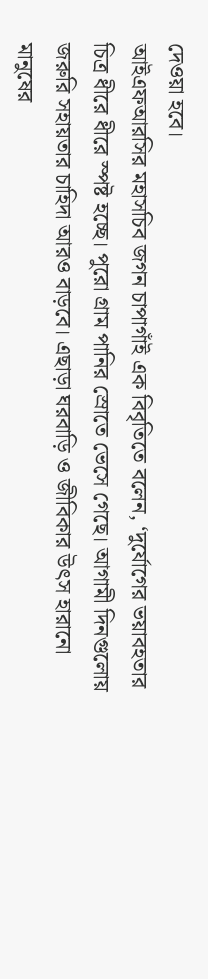দেওয়া হবে।
আইএফআরসির মহাসচিব জগন চাপাগাঁই এক বিবৃতিতে বলেন, ‘দুর্যোগের ভয়াবহতার চিত্র ধীরে ধীরে স্পষ্ট হচ্ছে। পুরো গ্রাম পানির স্রোতে ভেসে গেছে। আগামী দিনগুলোয় জরুরি সহায়তার চাহিদা আরও বাড়বে। এছাড়া ঘরবাড়ি ও জীবিকার উৎস হারানো মানুষের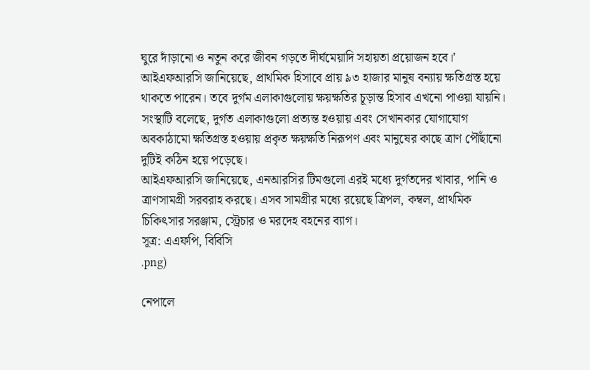ঘুরে দাঁড়ানো ও নতুন করে জীবন গড়তে দীর্ঘমেয়াদি সহায়তা প্রয়োজন হবে।’
আইএফআরসি জানিয়েছে, প্রাথমিক হিসাবে প্রায় ৯৩ হাজার মানুষ বন্যায় ক্ষতিগ্রস্ত হয়ে থাকতে পারেন। তবে দুর্গম এলাকাগুলোয় ক্ষয়ক্ষতির চূড়ান্ত হিসাব এখনো পাওয়া যায়নি। সংস্থাটি বলেছে, দুর্গত এলাকাগুলো প্রত্যন্ত হওয়ায় এবং সেখানকার যোগাযোগ অবকাঠামো ক্ষতিগ্রস্ত হওয়ায় প্রকৃত ক্ষয়ক্ষতি নিরূপণ এবং মানুষের কাছে ত্রাণ পৌঁছানো দুটিই কঠিন হয়ে পড়েছে।
আইএফআরসি জানিয়েছে, এনআরসির টিমগুলো এরই মধ্যে দুর্গতদের খাবার, পানি ও ত্রাণসামগ্রী সরবরাহ করছে। এসব সামগ্রীর মধ্যে রয়েছে ত্রিপল, কম্বল, প্রাথমিক চিকিৎসার সরঞ্জাম, স্ট্রেচার ও মরদেহ বহনের ব্যাগ।
সূত্র: এএফপি, বিবিসি
.png)

নেপালে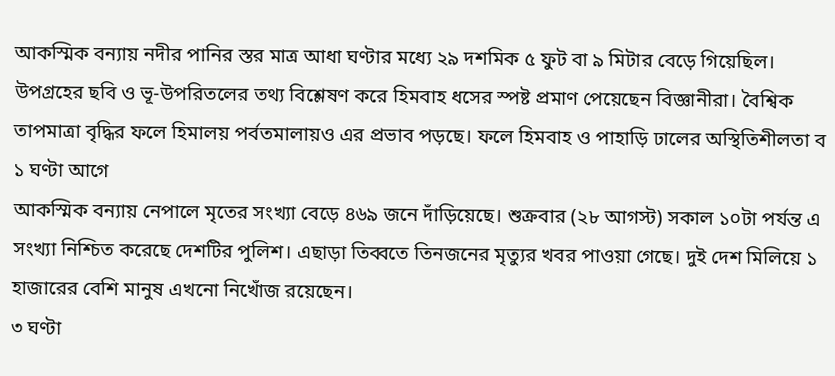আকস্মিক বন্যায় নদীর পানির স্তর মাত্র আধা ঘণ্টার মধ্যে ২৯ দশমিক ৫ ফুট বা ৯ মিটার বেড়ে গিয়েছিল। উপগ্রহের ছবি ও ভূ-উপরিতলের তথ্য বিশ্লেষণ করে হিমবাহ ধসের স্পষ্ট প্রমাণ পেয়েছেন বিজ্ঞানীরা। বৈশ্বিক তাপমাত্রা বৃদ্ধির ফলে হিমালয় পর্বতমালায়ও এর প্রভাব পড়ছে। ফলে হিমবাহ ও পাহাড়ি ঢালের অস্থিতিশীলতা ব
১ ঘণ্টা আগে
আকস্মিক বন্যায় নেপালে মৃতের সংখ্যা বেড়ে ৪৬৯ জনে দাঁড়িয়েছে। শুক্রবার (২৮ আগস্ট) সকাল ১০টা পর্যন্ত এ সংখ্যা নিশ্চিত করেছে দেশটির পুলিশ। এছাড়া তিব্বতে তিনজনের মৃত্যুর খবর পাওয়া গেছে। দুই দেশ মিলিয়ে ১ হাজারের বেশি মানুষ এখনো নিখোঁজ রয়েছেন।
৩ ঘণ্টা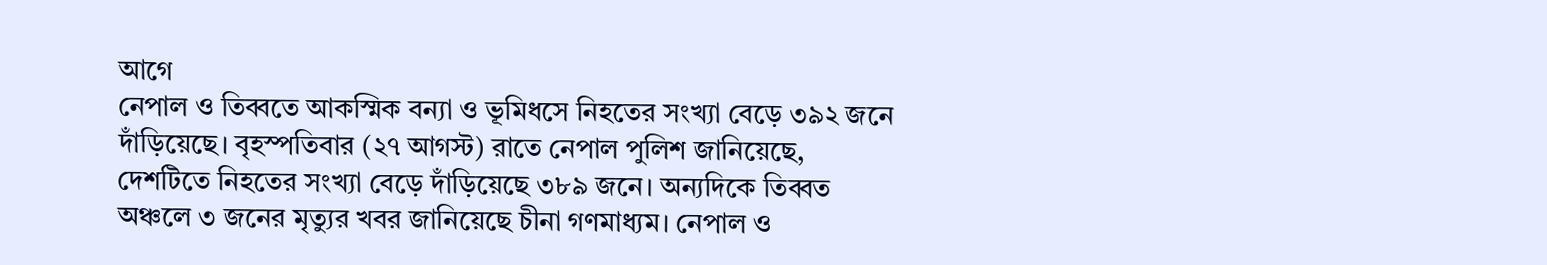আগে
নেপাল ও তিব্বতে আকস্মিক বন্যা ও ভূমিধসে নিহতের সংখ্যা বেড়ে ৩৯২ জনে দাঁড়িয়েছে। বৃহস্পতিবার (২৭ আগস্ট) রাতে নেপাল পুলিশ জানিয়েছে, দেশটিতে নিহতের সংখ্যা বেড়ে দাঁড়িয়েছে ৩৮৯ জনে। অন্যদিকে তিব্বত অঞ্চলে ৩ জনের মৃত্যুর খবর জানিয়েছে চীনা গণমাধ্যম। নেপাল ও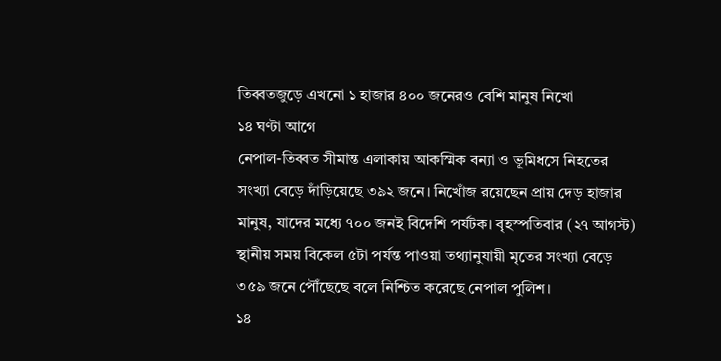তিব্বতজুড়ে এখনো ১ হাজার ৪০০ জনেরও বেশি মানুষ নিখো
১৪ ঘণ্টা আগে
নেপাল-তিব্বত সীমান্ত এলাকায় আকস্মিক বন্যা ও ভূমিধসে নিহতের সংখ্যা বেড়ে দাঁড়িয়েছে ৩৯২ জনে। নিখোঁজ রয়েছেন প্রায় দেড় হাজার মানুষ, যাদের মধ্যে ৭০০ জনই বিদেশি পর্যটক। বৃহস্পতিবার (২৭ আগস্ট) স্থানীয় সময় বিকেল ৫টা পর্যন্ত পাওয়া তথ্যানুযায়ী মৃতের সংখ্যা বেড়ে ৩৫৯ জনে পৌঁছেছে বলে নিশ্চিত করেছে নেপাল পুলিশ।
১৪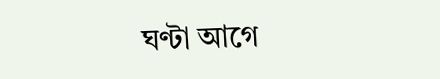ঘণ্টা আগে